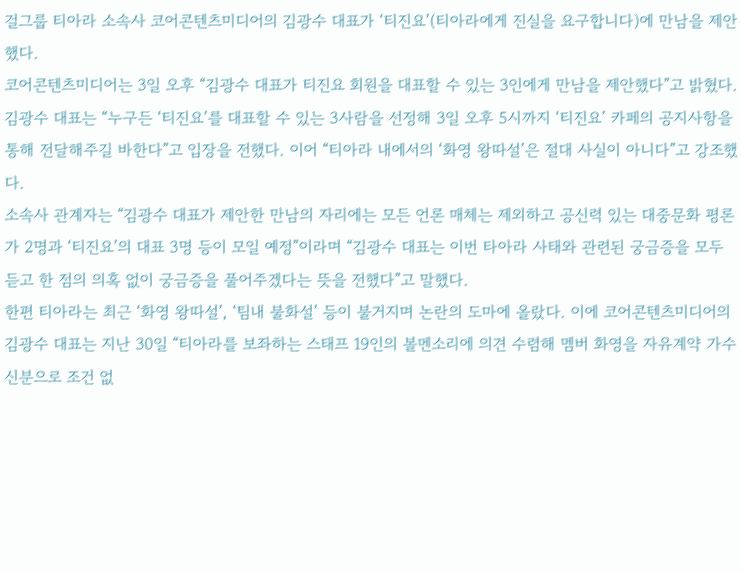걸그룹 티아라 소속사 코어콘텐츠미디어의 김광수 대표가 ‘티진요’(티아라에게 진실을 요구합니다)에 만남을 제안했다.
코어콘텐츠미디어는 3일 오후 “김광수 대표가 티진요 회원을 대표할 수 있는 3인에게 만남을 제안했다”고 밝혔다.
김광수 대표는 “누구든 ‘티진요’를 대표할 수 있는 3사람을 선정해 3일 오후 5시까지 ‘티진요’ 카페의 공지사항을 통해 전달해주길 바한다”고 입장을 전했다. 이어 “티아라 내에서의 ‘화영 왕따설’은 절대 사실이 아니다”고 강조했다.
소속사 관계자는 “김광수 대표가 제안한 만남의 자리에는 모든 언론 매체는 제외하고 공신력 있는 대중문화 평론가 2명과 ‘티진요’의 대표 3명 등이 모일 예정”이라며 “김광수 대표는 이번 타아라 사태와 관련된 궁금증을 모두 듣고 한 점의 의혹 없이 궁금증을 풀어주겠다는 뜻을 전했다”고 말했다.
한편 티아라는 최근 ‘화영 왕따설’, ‘팀내 불화설’ 등이 불거지며 논란의 도마에 올랐다. 이에 코어콘텐츠미디어의 김광수 대표는 지난 30일 “티아라를 보좌하는 스태프 19인의 볼멘소리에 의견 수렴해 멤버 화영을 자유계약 가수 신분으로 조건 없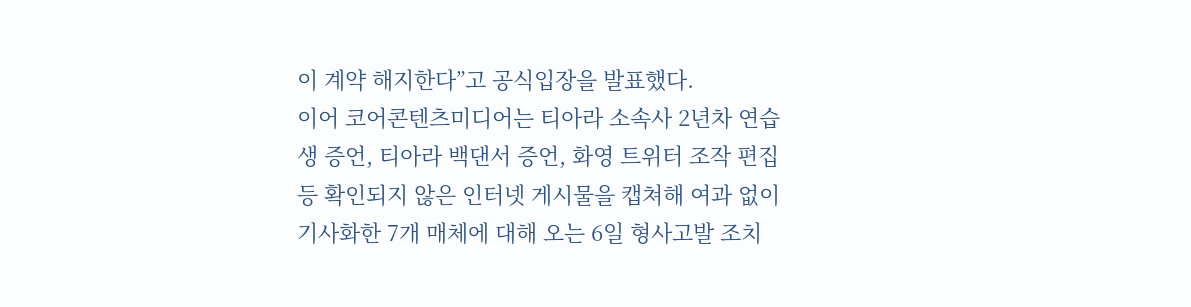이 계약 해지한다”고 공식입장을 발표했다.
이어 코어콘텐츠미디어는 티아라 소속사 2년차 연습생 증언, 티아라 백댄서 증언, 화영 트위터 조작 편집 등 확인되지 않은 인터넷 게시물을 캡쳐해 여과 없이 기사화한 7개 매체에 대해 오는 6일 형사고발 조치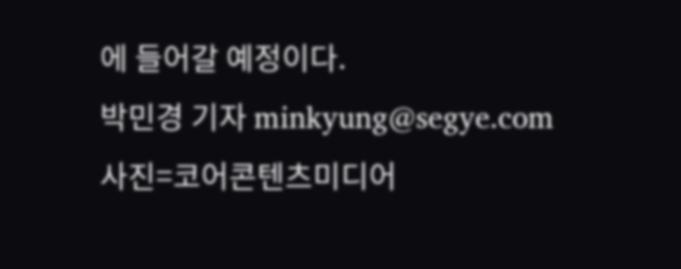에 들어갈 예정이다.
박민경 기자 minkyung@segye.com
사진=코어콘텐츠미디어